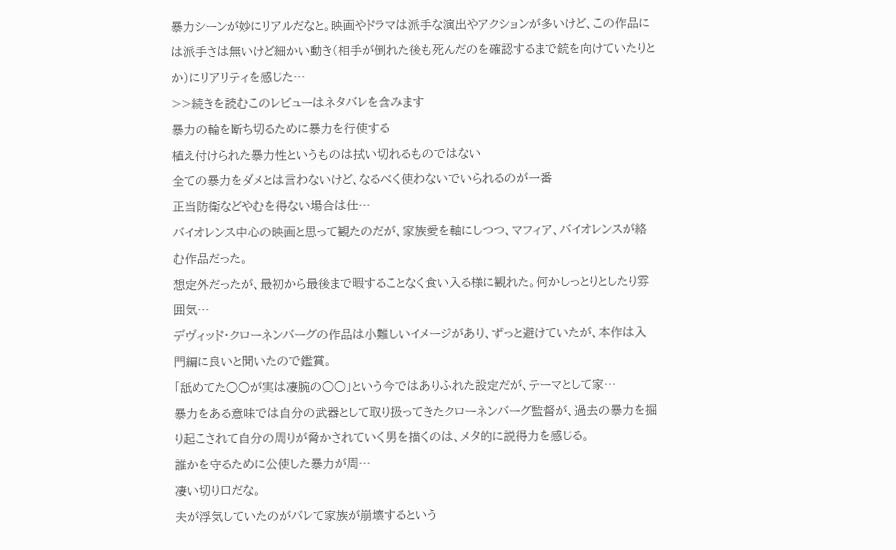暴力シーンが妙にリアルだなと。映画やドラマは派手な演出やアクションが多いけど、この作品には派手さは無いけど細かい動き(相手が倒れた後も死んだのを確認するまで銃を向けていたりとか)にリアリティを感じた…
>>続きを読むこのレビューはネタバレを含みます
暴力の輪を断ち切るために暴力を行使する
植え付けられた暴力性というものは拭い切れるものではない
全ての暴力をダメとは言わないけど、なるべく使わないでいられるのが一番
正当防衛などやむを得ない場合は仕…
バイオレンス中心の映画と思って観たのだが、家族愛を軸にしつつ、マフィア、バイオレンスが絡む作品だった。
想定外だったが、最初から最後まで暇することなく食い入る様に観れた。何かしっとりとしたり雰囲気…
デヴィッド・クローネンバーグの作品は小難しいイメージがあり、ずっと避けていたが、本作は入門編に良いと聞いたので鑑賞。
「舐めてた○○が実は凄腕の○○」という今ではありふれた設定だが、テーマとして家…
暴力をある意味では自分の武器として取り扱ってきたクローネンバーグ監督が、過去の暴力を掘り起こされて自分の周りが脅かされていく男を描くのは、メタ的に説得力を感じる。
誰かを守るために公使した暴力が周…
凄い切り口だな。
夫が浮気していたのがバレて家族が崩壊するという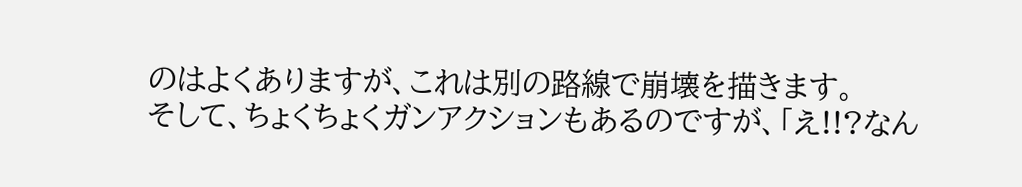のはよくありますが、これは別の路線で崩壊を描きます。
そして、ちょくちょくガンアクションもあるのですが、「え!!?なん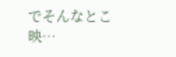でそんなとこ映…